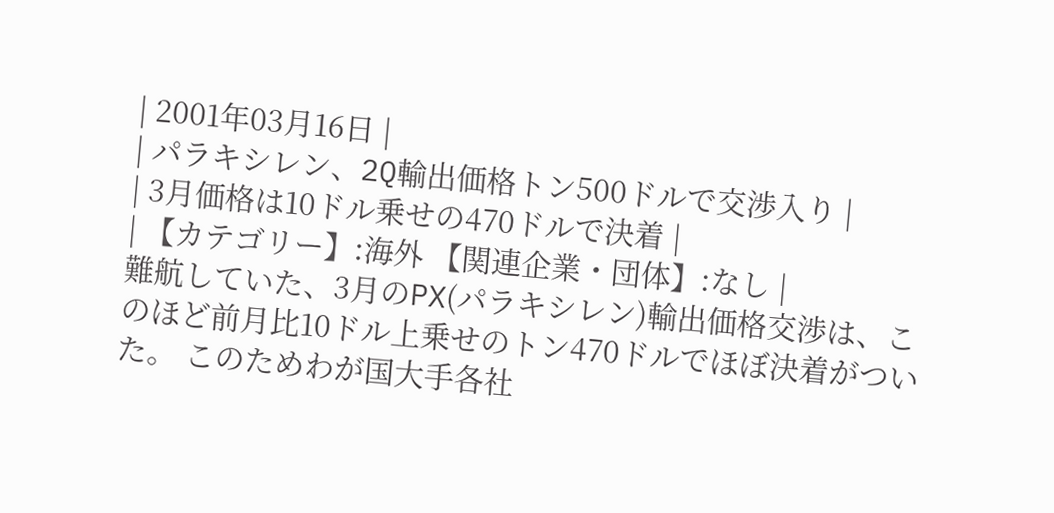| 2001年03月16日 |
| パラキシレン、2Q輸出価格トン500ドルで交渉入り |
| 3月価格は10ドル乗せの470ドルで決着 |
| 【カテゴリー】:海外 【関連企業・団体】:なし |
難航していた、3月のPX(パラキシレン)輸出価格交渉は、このほど前月比10ドル上乗せのトン470ドルでほぼ決着がついた。 このためわが国大手各社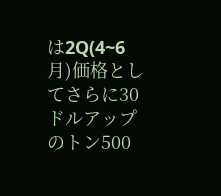は2Q(4~6月)価格としてさらに30ドルアップのトン500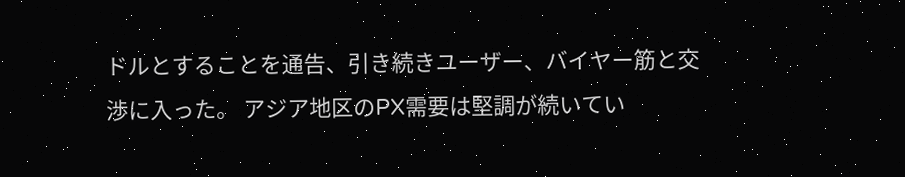ドルとすることを通告、引き続きユーザー、バイヤー筋と交渉に入った。 アジア地区のPX需要は堅調が続いてい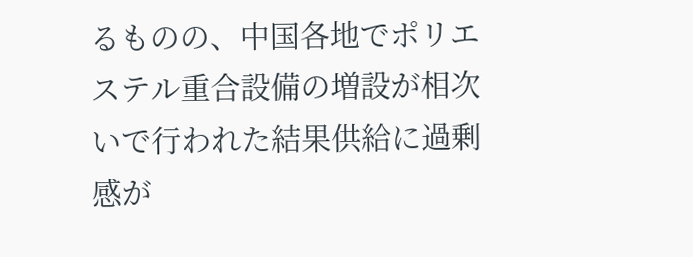るものの、中国各地でポリエステル重合設備の増設が相次いで行われた結果供給に過剰感が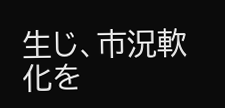生じ、市況軟化を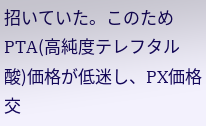招いていた。このためPTA(高純度テレフタル酸)価格が低迷し、PX価格交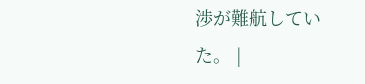渉が難航していた。 |